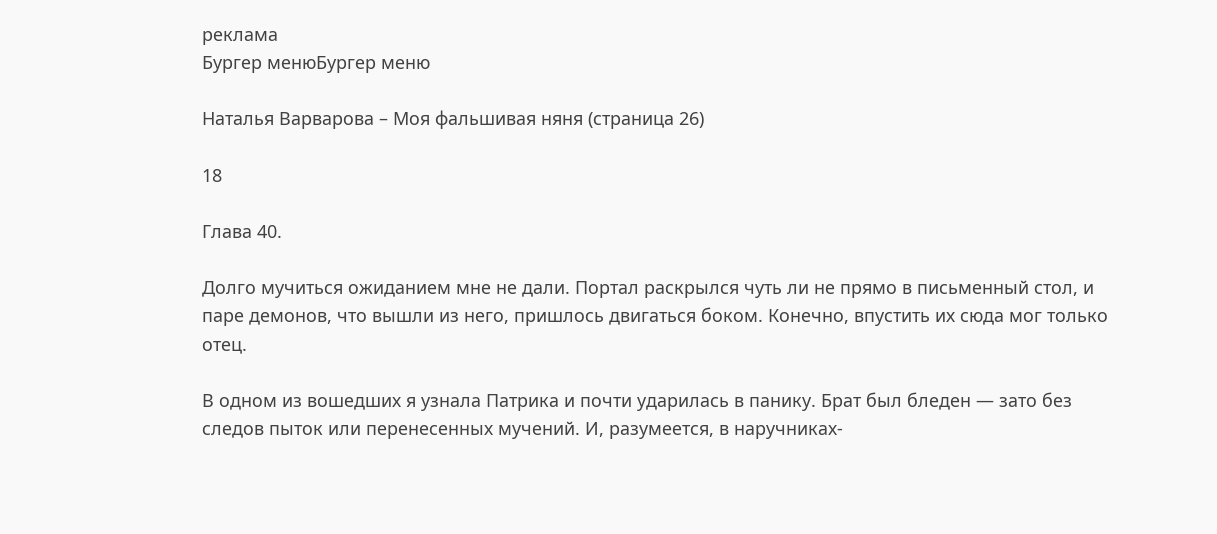реклама
Бургер менюБургер меню

Наталья Варварова – Моя фальшивая няня (страница 26)

18

Глава 40.

Долго мучиться ожиданием мне не дали. Портал раскрылся чуть ли не прямо в письменный стол, и паре демонов, что вышли из него, пришлось двигаться боком. Конечно, впустить их сюда мог только отец.

В одном из вошедших я узнала Патрика и почти ударилась в панику. Брат был бледен — зато без следов пыток или перенесенных мучений. И, разумеется, в наручниках-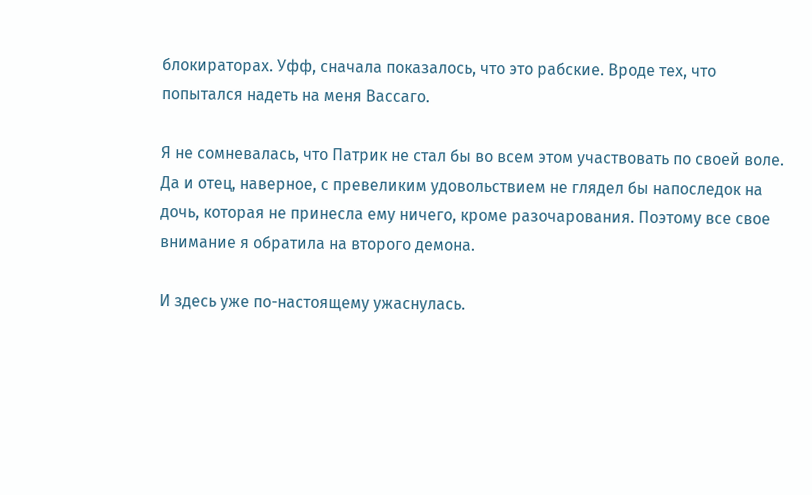блокираторах. Уфф, сначала показалось, что это рабские. Вроде тех, что попытался надеть на меня Вассаго.

Я не сомневалась, что Патрик не стал бы во всем этом участвовать по своей воле. Да и отец, наверное, с превеликим удовольствием не глядел бы напоследок на дочь, которая не принесла ему ничего, кроме разочарования. Поэтому все свое внимание я обратила на второго демона.

И здесь уже по-настоящему ужаснулась.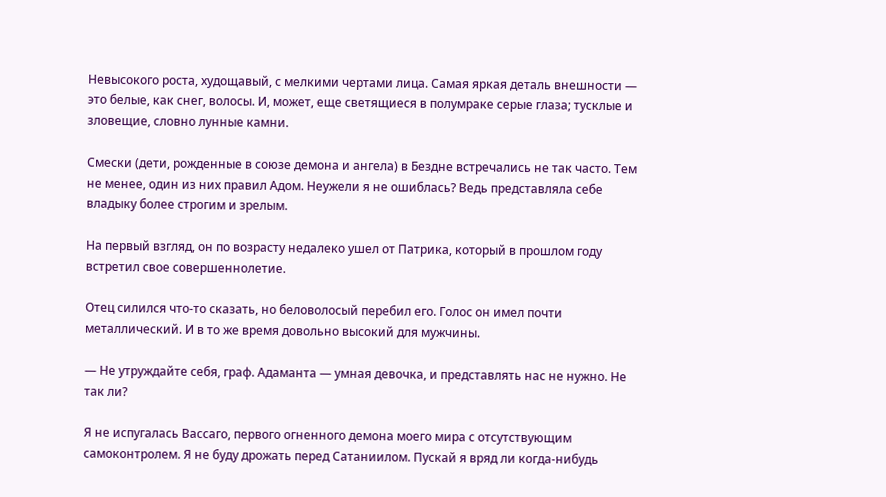Невысокого роста, худощавый, с мелкими чертами лица. Самая яркая деталь внешности — это белые, как снег, волосы. И, может, еще светящиеся в полумраке серые глаза; тусклые и зловещие, словно лунные камни.

Смески (дети, рожденные в союзе демона и ангела) в Бездне встречались не так часто. Тем не менее, один из них правил Адом. Неужели я не ошиблась? Ведь представляла себе владыку более строгим и зрелым.

На первый взгляд, он по возрасту недалеко ушел от Патрика, который в прошлом году встретил свое совершеннолетие.

Отец силился что-то сказать, но беловолосый перебил его. Голос он имел почти металлический. И в то же время довольно высокий для мужчины.

— Не утруждайте себя, граф. Адаманта — умная девочка, и представлять нас не нужно. Не так ли?

Я не испугалась Вассаго, первого огненного демона моего мира с отсутствующим самоконтролем. Я не буду дрожать перед Сатаниилом. Пускай я вряд ли когда-нибудь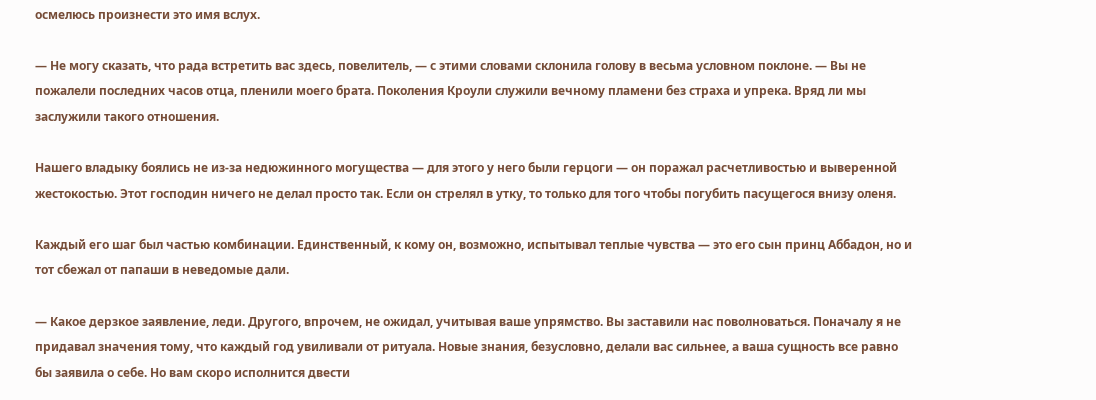осмелюсь произнести это имя вслух.

— Не могу сказать, что рада встретить вас здесь, повелитель, — с этими словами склонила голову в весьма условном поклоне. — Вы не пожалели последних часов отца, пленили моего брата. Поколения Кроули служили вечному пламени без страха и упрека. Вряд ли мы заслужили такого отношения.

Нашего владыку боялись не из-за недюжинного могущества — для этого у него были герцоги — он поражал расчетливостью и выверенной жестокостью. Этот господин ничего не делал просто так. Если он стрелял в утку, то только для того чтобы погубить пасущегося внизу оленя.

Каждый его шаг был частью комбинации. Единственный, к кому он, возможно, испытывал теплые чувства — это его сын принц Аббадон, но и тот сбежал от папаши в неведомые дали.

— Какое дерзкое заявление, леди. Другого, впрочем, не ожидал, учитывая ваше упрямство. Вы заставили нас поволноваться. Поначалу я не придавал значения тому, что каждый год увиливали от ритуала. Новые знания, безусловно, делали вас сильнее, а ваша сущность все равно бы заявила о себе. Но вам скоро исполнится двести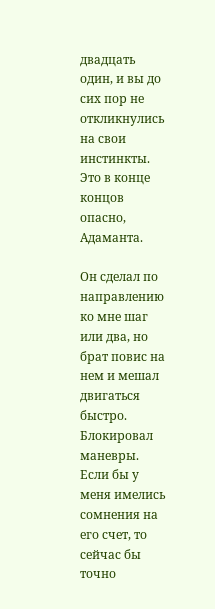двадцать один, и вы до сих пор не откликнулись на свои инстинкты. Это в конце концов опасно, Адаманта.

Он сделал по направлению ко мне шаг или два, но брат повис на нем и мешал двигаться быстро. Блокировал маневры. Если бы у меня имелись сомнения на его счет, то сейчас бы точно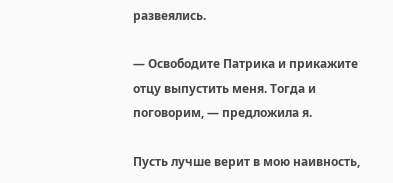развеялись.

— Освободите Патрика и прикажите отцу выпустить меня. Тогда и поговорим, — предложила я.

Пусть лучше верит в мою наивность,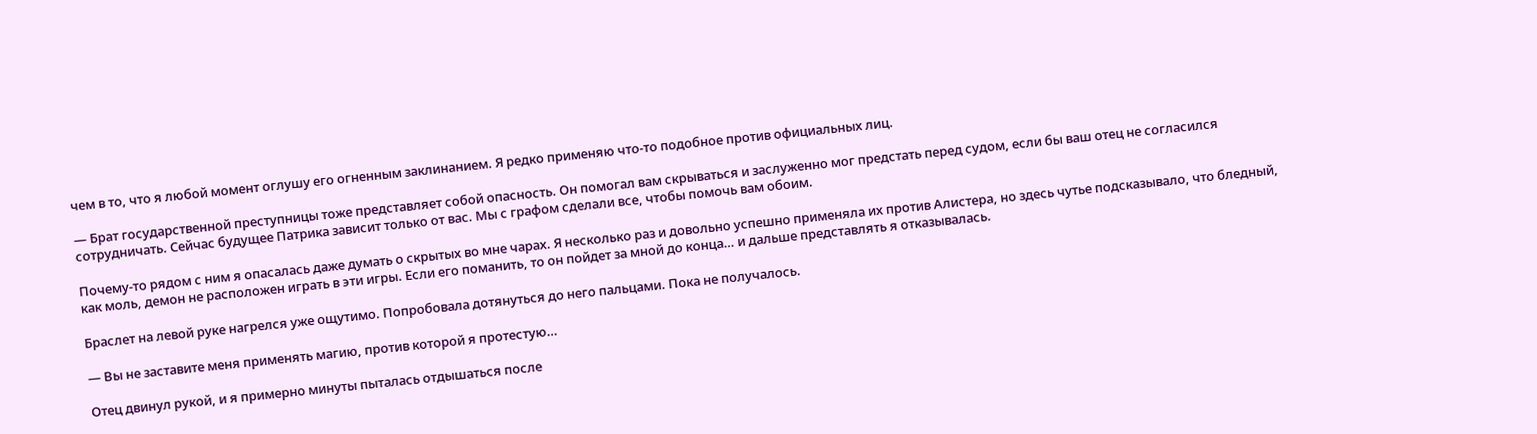чем в то, что я любой момент оглушу его огненным заклинанием. Я редко применяю что-то подобное против официальных лиц.

— Брат государственной преступницы тоже представляет собой опасность. Он помогал вам скрываться и заслуженно мог предстать перед судом, если бы ваш отец не согласился сотрудничать. Сейчас будущее Патрика зависит только от вас. Мы с графом сделали все, чтобы помочь вам обоим.

Почему-то рядом с ним я опасалась даже думать о скрытых во мне чарах. Я несколько раз и довольно успешно применяла их против Алистера, но здесь чутье подсказывало, что бледный, как моль, демон не расположен играть в эти игры. Если его поманить, то он пойдет за мной до конца… и дальше представлять я отказывалась.

Браслет на левой руке нагрелся уже ощутимо. Попробовала дотянуться до него пальцами. Пока не получалось.

— Вы не заставите меня применять магию, против которой я протестую…

Отец двинул рукой, и я примерно минуты пыталась отдышаться после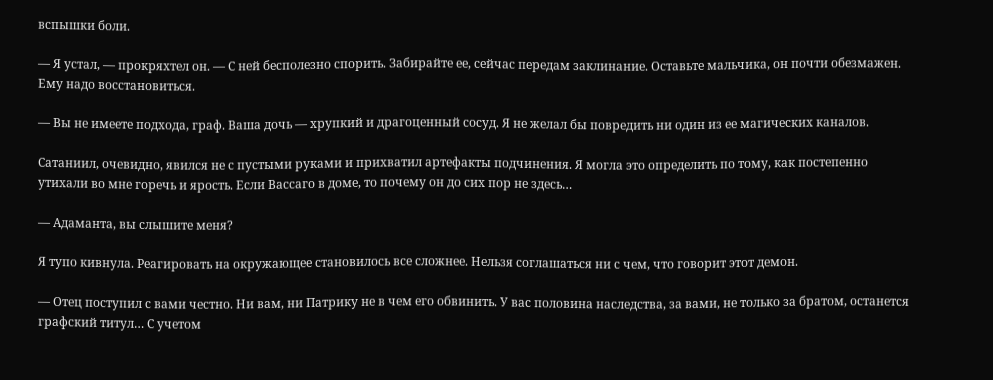вспышки боли.

— Я устал, — прокряхтел он. — С ней бесполезно спорить. Забирайте ее, сейчас передам заклинание. Оставьте мальчика, он почти обезмажен. Ему надо восстановиться.

— Вы не имеете подхода, граф. Ваша дочь — хрупкий и драгоценный сосуд. Я не желал бы повредить ни один из ее магических каналов.

Сатаниил, очевидно, явился не с пустыми руками и прихватил артефакты подчинения. Я могла это определить по тому, как постепенно утихали во мне горечь и ярость. Если Вассаго в доме, то почему он до сих пор не здесь…

— Адаманта, вы слышите меня?

Я тупо кивнула. Реагировать на окружающее становилось все сложнее. Нельзя соглашаться ни с чем, что говорит этот демон.

— Отец поступил с вами честно. Ни вам, ни Патрику не в чем его обвинить. У вас половина наследства, за вами, не только за братом, останется графский титул… С учетом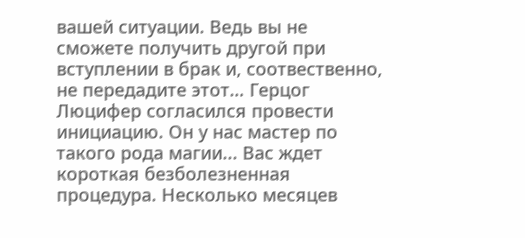вашей ситуации. Ведь вы не сможете получить другой при вступлении в брак и, соотвественно, не передадите этот… Герцог Люцифер согласился провести инициацию. Он у нас мастер по такого рода магии... Вас ждет короткая безболезненная процедура. Несколько месяцев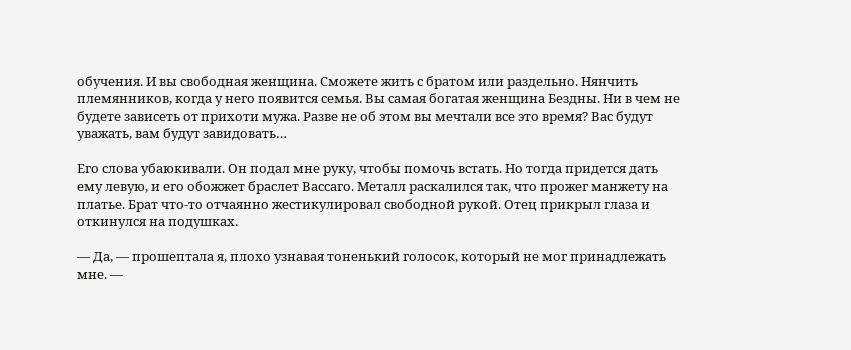обучения. И вы свободная женщина. Сможете жить с братом или раздельно. Нянчить племянников, когда у него появится семья. Вы самая богатая женщина Бездны. Ни в чем не будете зависеть от прихоти мужа. Разве не об этом вы мечтали все это время? Вас будут уважать, вам будут завидовать…

Его слова убаюкивали. Он подал мне руку, чтобы помочь встать. Но тогда придется дать ему левую, и его обожжет браслет Вассаго. Металл раскалился так, что прожег манжету на платье. Брат что-то отчаянно жестикулировал свободной рукой. Отец прикрыл глаза и откинулся на подушках.

— Да, — прошептала я, плохо узнавая тоненький голосок, который не мог принадлежать мне. —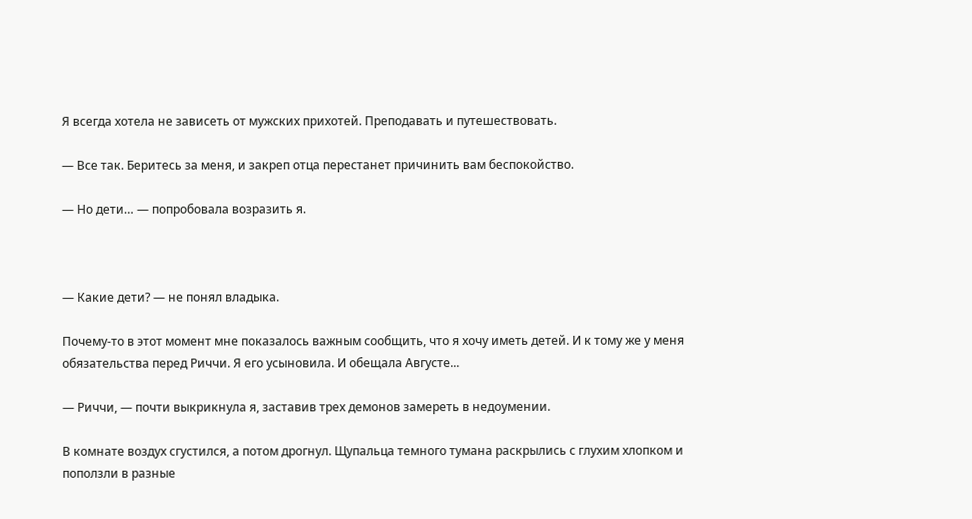Я всегда хотела не зависеть от мужских прихотей. Преподавать и путешествовать.

— Все так. Беритесь за меня, и закреп отца перестанет причинить вам беспокойство.

— Но дети… — попробовала возразить я.



— Какие дети? — не понял владыка.

Почему-то в этот момент мне показалось важным сообщить, что я хочу иметь детей. И к тому же у меня обязательства перед Риччи. Я его усыновила. И обещала Августе...

— Риччи, — почти выкрикнула я, заставив трех демонов замереть в недоумении.

В комнате воздух сгустился, а потом дрогнул. Щупальца темного тумана раскрылись с глухим хлопком и поползли в разные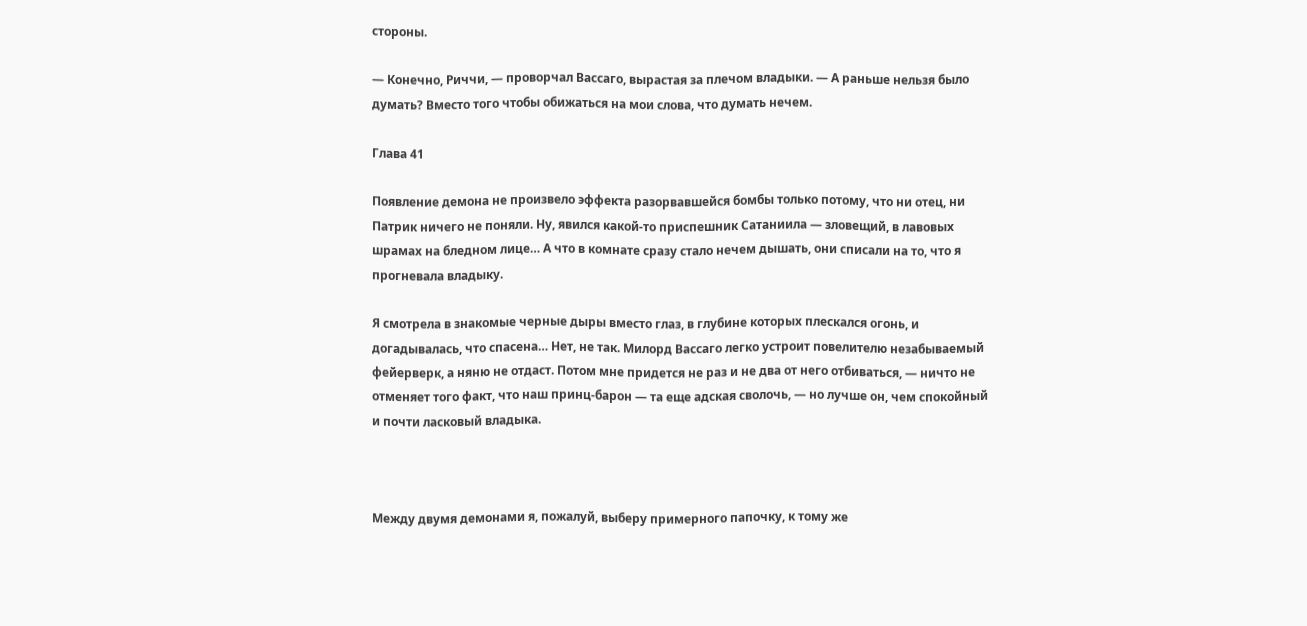стороны.

— Конечно, Риччи, — проворчал Вассаго, вырастая за плечом владыки. — А раньше нельзя было думать? Вместо того чтобы обижаться на мои слова, что думать нечем.

Глава 41

Появление демона не произвело эффекта разорвавшейся бомбы только потому, что ни отец, ни Патрик ничего не поняли. Ну, явился какой-то приспешник Сатаниила — зловещий, в лавовых шрамах на бледном лице… А что в комнате сразу стало нечем дышать, они списали на то, что я прогневала владыку.

Я смотрела в знакомые черные дыры вместо глаз, в глубине которых плескался огонь, и догадывалась, что спасена… Нет, не так. Милорд Вассаго легко устроит повелителю незабываемый фейерверк, а няню не отдаст. Потом мне придется не раз и не два от него отбиваться, — ничто не отменяет того факт, что наш принц-барон — та еще адская сволочь, — но лучше он, чем спокойный и почти ласковый владыка.



Между двумя демонами я, пожалуй, выберу примерного папочку, к тому же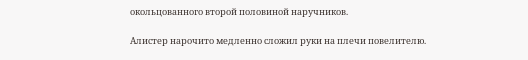окольцованного второй половиной наручников.

Алистер нарочито медленно сложил руки на плечи повелителю.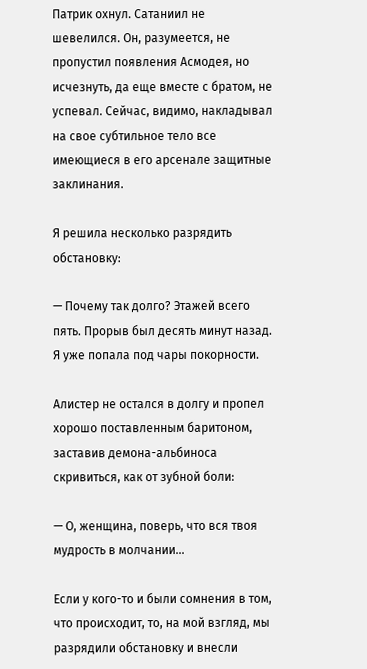Патрик охнул. Сатаниил не шевелился. Он, разумеется, не пропустил появления Асмодея, но исчезнуть, да еще вместе с братом, не успевал. Сейчас, видимо, накладывал на свое субтильное тело все имеющиеся в его арсенале защитные заклинания.

Я решила несколько разрядить обстановку:

— Почему так долго? Этажей всего пять. Прорыв был десять минут назад. Я уже попала под чары покорности.

Алистер не остался в долгу и пропел хорошо поставленным баритоном, заставив демона-альбиноса скривиться, как от зубной боли:

— О, женщина, поверь, что вся твоя мудрость в молчании…

Если у кого-то и были сомнения в том, что происходит, то, на мой взгляд, мы разрядили обстановку и внесли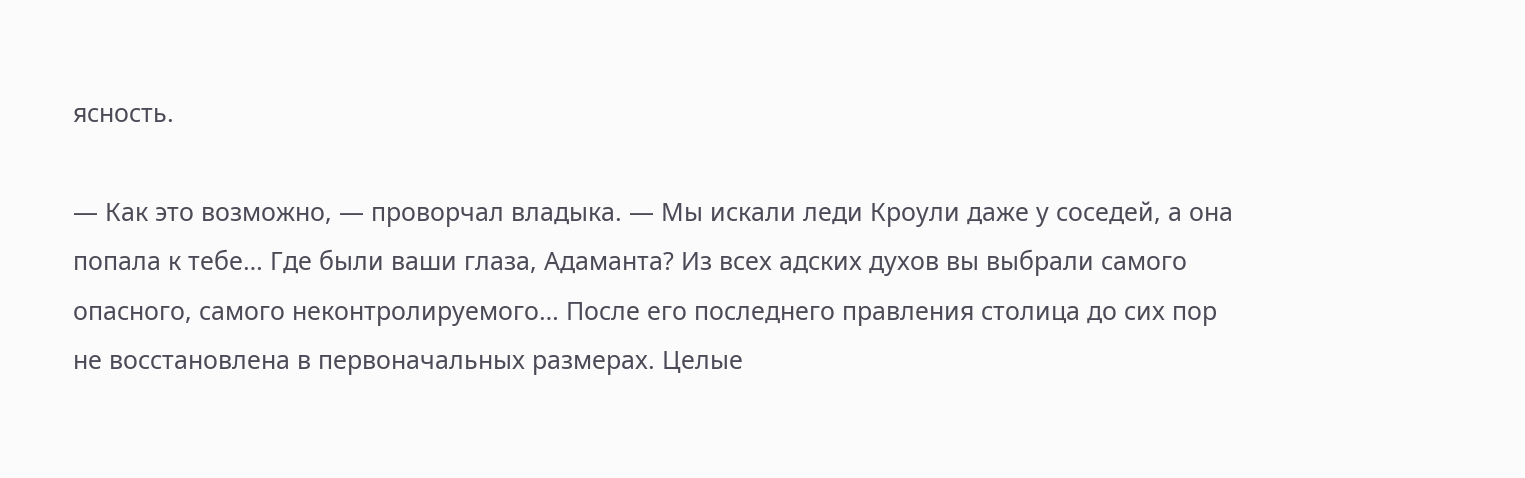ясность.

— Как это возможно, — проворчал владыка. — Мы искали леди Кроули даже у соседей, а она попала к тебе… Где были ваши глаза, Адаманта? Из всех адских духов вы выбрали самого опасного, самого неконтролируемого… После его последнего правления столица до сих пор не восстановлена в первоначальных размерах. Целые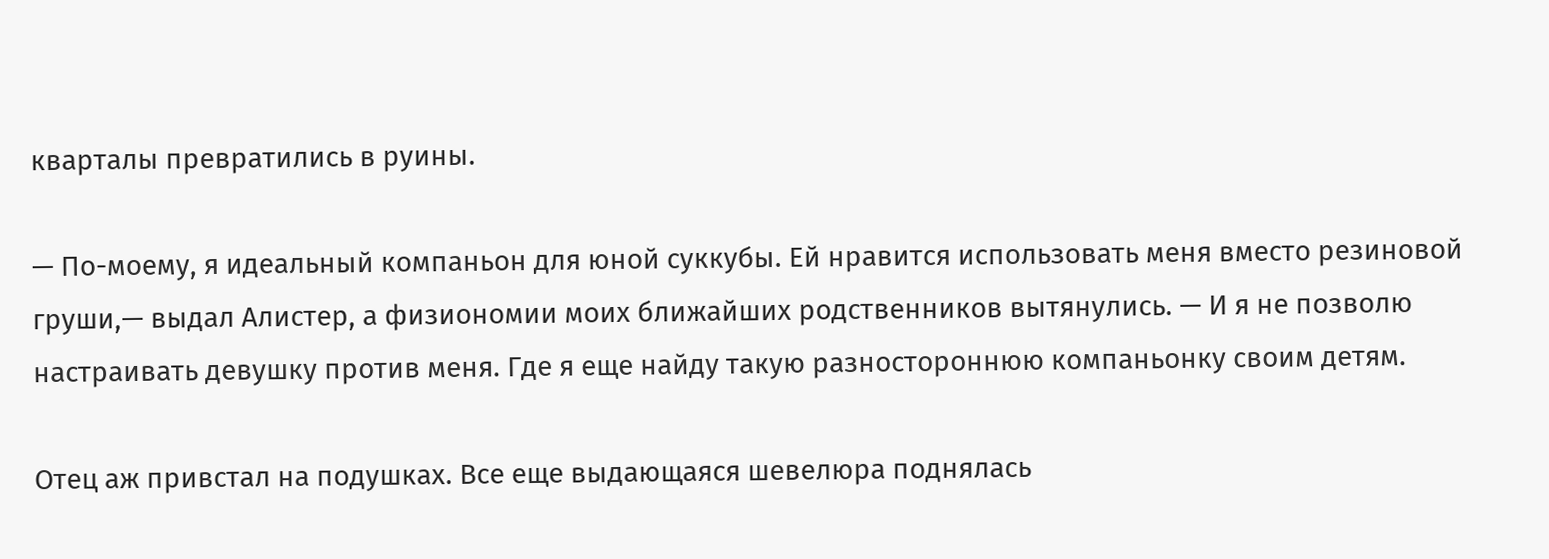кварталы превратились в руины.

— По-моему, я идеальный компаньон для юной суккубы. Ей нравится использовать меня вместо резиновой груши,— выдал Алистер, а физиономии моих ближайших родственников вытянулись. — И я не позволю настраивать девушку против меня. Где я еще найду такую разностороннюю компаньонку своим детям.

Отец аж привстал на подушках. Все еще выдающаяся шевелюра поднялась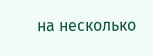на несколько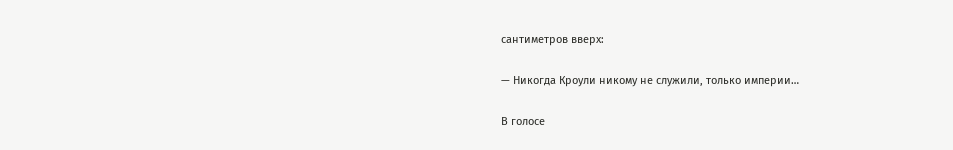сантиметров вверх:

— Никогда Кроули никому не служили, только империи…

В голосе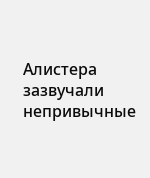Алистера зазвучали непривычные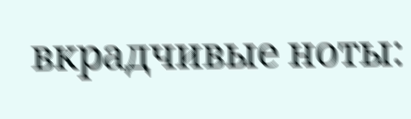вкрадчивые ноты: